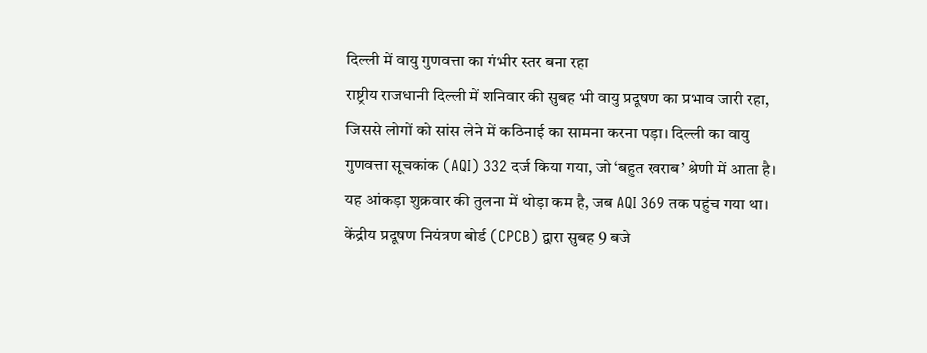दिल्ली में वायु गुणवत्ता का गंभीर स्तर बना रहा
राष्ट्रीय राजधानी दिल्ली में शनिवार की सुबह भी वायु प्रदूषण का प्रभाव जारी रहा, जिससे लोगों को सांस लेने में कठिनाई का सामना करना पड़ा। दिल्ली का वायु गुणवत्ता सूचकांक (AQI) 332 दर्ज किया गया, जो ‘बहुत खराब’ श्रेणी में आता है। यह आंकड़ा शुक्रवार की तुलना में थोड़ा कम है, जब AQI 369 तक पहुंच गया था। केंद्रीय प्रदूषण नियंत्रण बोर्ड (CPCB) द्वारा सुबह 9 बजे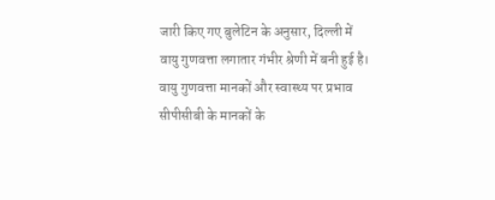जारी किए गए बुलेटिन के अनुसार, दिल्ली में वायु गुणवत्ता लगातार गंभीर श्रेणी में बनी हुई है।
वायु गुणवत्ता मानकों और स्वास्थ्य पर प्रभाव
सीपीसीबी के मानकों के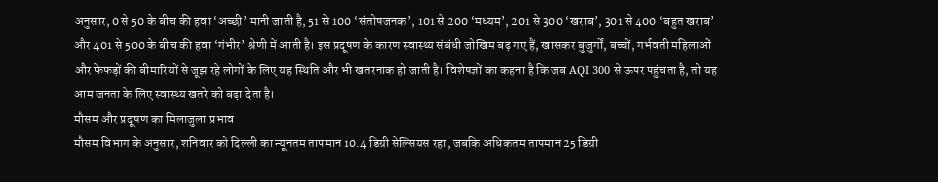अनुसार, 0 से 50 के बीच की हवा ‘अच्छी’ मानी जाती है, 51 से 100 ‘संतोषजनक’, 101 से 200 ‘मध्यम’, 201 से 300 ‘खराब’, 301 से 400 ‘बहुत खराब’ और 401 से 500 के बीच की हवा ‘गंभीर’ श्रेणी में आती है। इस प्रदूषण के कारण स्वास्थ्य संबंधी जोखिम बढ़ गए हैं, खासकर बुजुर्गों, बच्चों, गर्भवती महिलाओं और फेफड़ों की बीमारियों से जूझ रहे लोगों के लिए यह स्थिति और भी खतरनाक हो जाती है। विशेषज्ञों का कहना है कि जब AQI 300 से ऊपर पहुंचता है, तो यह आम जनता के लिए स्वास्थ्य खतरे को बढ़ा देता है।
मौसम और प्रदूषण का मिलाजुला प्रभाव
मौसम विभाग के अनुसार, शनिवार को दिल्ली का न्यूनतम तापमान 10.4 डिग्री सेल्सियस रहा, जबकि अधिकतम तापमान 25 डिग्री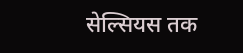सेल्सियस तक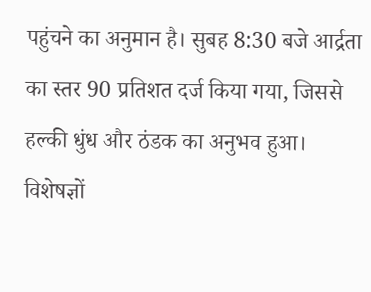पहुंचने का अनुमान है। सुबह 8:30 बजे आर्द्रता का स्तर 90 प्रतिशत दर्ज किया गया, जिससे हल्की धुंध और ठंडक का अनुभव हुआ। विशेषज्ञों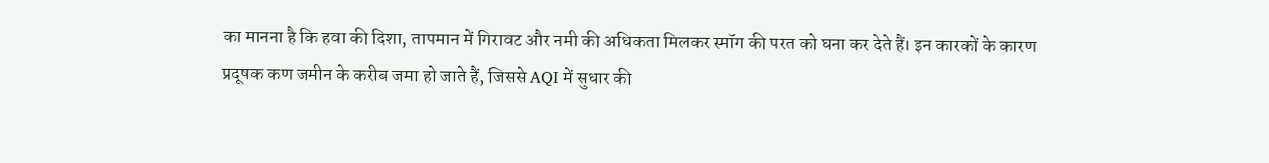का मानना है कि हवा की दिशा, तापमान में गिरावट और नमी की अधिकता मिलकर स्मॉग की परत को घना कर देते हैं। इन कारकों के कारण प्रदूषक कण जमीन के करीब जमा हो जाते हैं, जिससे AQI में सुधार की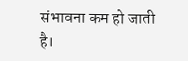संभावना कम हो जाती है।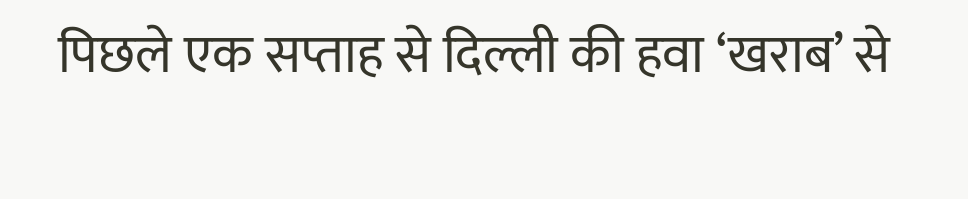पिछले एक सप्ताह से दिल्ली की हवा ‘खराब’ से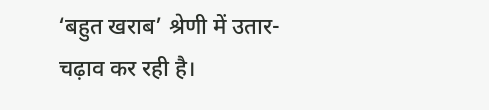‘बहुत खराब’ श्रेणी में उतार-चढ़ाव कर रही है।